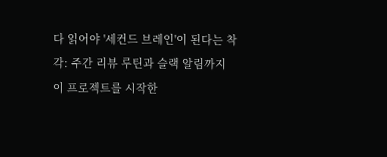다 읽어야 '세컨드 브레인'이 된다는 착각: 주간 리뷰 루틴과 슬랙 알림까지
이 프로젝트를 시작한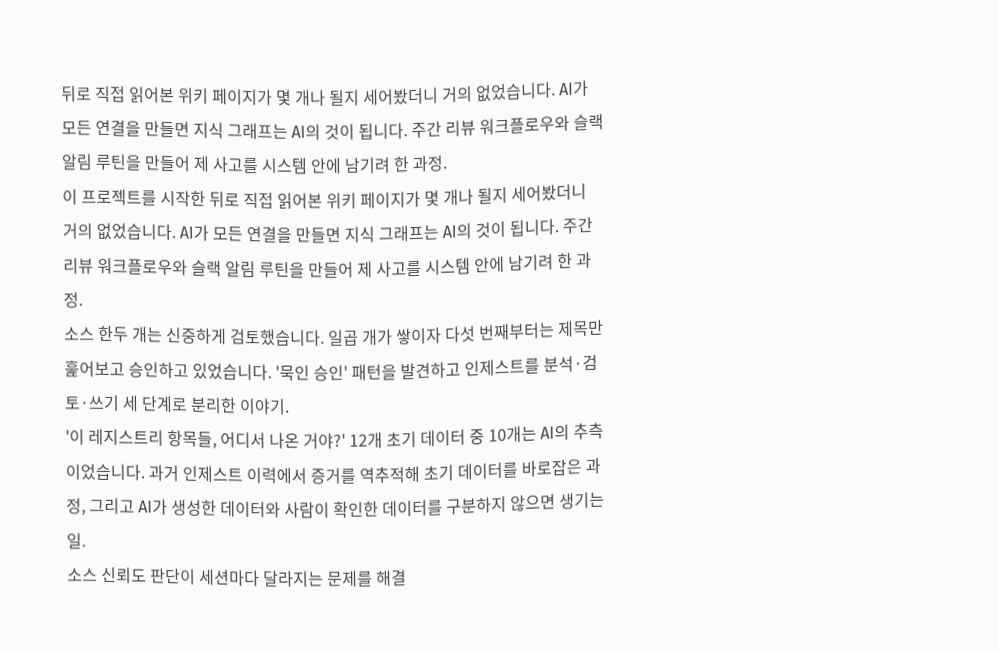뒤로 직접 읽어본 위키 페이지가 몇 개나 될지 세어봤더니 거의 없었습니다. AI가 모든 연결을 만들면 지식 그래프는 AI의 것이 됩니다. 주간 리뷰 워크플로우와 슬랙 알림 루틴을 만들어 제 사고를 시스템 안에 남기려 한 과정.
이 프로젝트를 시작한 뒤로 직접 읽어본 위키 페이지가 몇 개나 될지 세어봤더니 거의 없었습니다. AI가 모든 연결을 만들면 지식 그래프는 AI의 것이 됩니다. 주간 리뷰 워크플로우와 슬랙 알림 루틴을 만들어 제 사고를 시스템 안에 남기려 한 과정.
소스 한두 개는 신중하게 검토했습니다. 일곱 개가 쌓이자 다섯 번째부터는 제목만 훑어보고 승인하고 있었습니다. '묵인 승인' 패턴을 발견하고 인제스트를 분석·검토·쓰기 세 단계로 분리한 이야기.
'이 레지스트리 항목들, 어디서 나온 거야?' 12개 초기 데이터 중 10개는 AI의 추측이었습니다. 과거 인제스트 이력에서 증거를 역추적해 초기 데이터를 바로잡은 과정, 그리고 AI가 생성한 데이터와 사람이 확인한 데이터를 구분하지 않으면 생기는 일.
소스 신뢰도 판단이 세션마다 달라지는 문제를 해결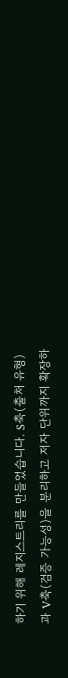하기 위해 레지스트리를 만들었습니다. S축(출처 유형)과 V축(검증 가능성)을 분리하고 저자 단위까지 확장하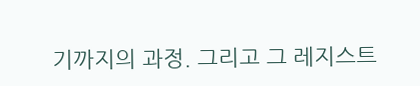기까지의 과정. 그리고 그 레지스트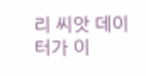리 씨앗 데이터가 이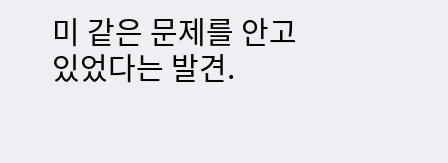미 같은 문제를 안고 있었다는 발견.